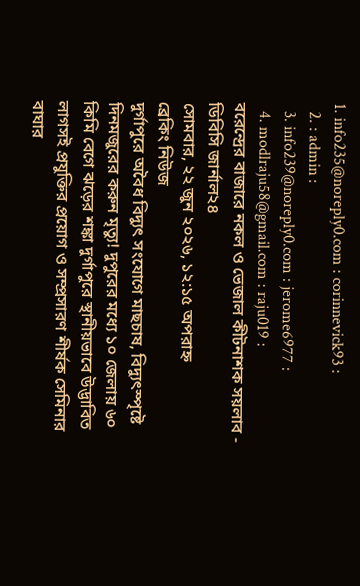1. info235@noreply0.com : corinnevick93 :
  2. : admin :
  3. info239@noreply0.com : jerome6977 :
  4. modlraju58@gmail.com : raju019 :
বরেন্দ্রের বাজারে নকল ও ভেজাল কীটনাশক সয়লাব - ডিবিসি জার্নাল২৪
সোমবার, ২২ জুন ২০২৬, ১২:১৫ অপরাহ্ন
ব্রেকিং নিউজ
দুর্গাপুরে অবৈধ বিদ্যুৎ সংযোগে মাছচাষ, বিদ্যুৎস্পৃষ্টে দিনমজুরের করুন মৃত্যু! দুপুরের মধ্যে ১০ জেলায় ৬০ কিমি বেগে ঝড়ের শঙ্কা দুর্গাপুরে স্থানীয়ভাবে উদ্ভাবিত লাগসই প্রযুক্তির প্রয়োগ ও সম্প্রসারণ শীর্ষক সেমিনার বাঘার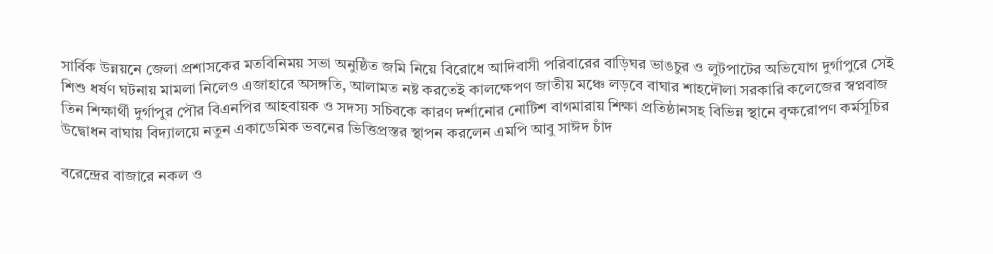সার্বিক উন্নয়নে জেলা প্রশাসকের মতবিনিময় সভা অনুষ্ঠিত জমি নিয়ে বিরোধে আদিবাসী পরিবারের বাড়িঘর ভাঙচুর ও লুটপাটের অভিযোগ দুর্গাপুরে সেই শিশু ধর্ষণ ঘটনায় মামলা নিলেও এজাহারে অসঙ্গতি, আলামত নষ্ট করতেই কালক্ষেপণ জাতীয় মঞ্চে লড়বে বাঘার শাহদৌলা সরকারি কলেজের স্বপ্নবাজ তিন শিক্ষার্থী দুর্গাপুর পৌর বিএনপির আহবায়ক ও সদস্য সচিবকে কারণ দর্শানোর নোটিশ বাগমারায় শিক্ষা প্রতিষ্ঠানসহ বিভিন্ন স্থানে বৃক্ষরোপণ কর্মসূচির উদ্বোধন বাঘায় বিদ্যালয়ে নতুন একাডেমিক ভবনের ভিত্তিপ্রস্তর স্থাপন করলেন এমপি আবু সাঈদ চাঁদ

বরেন্দ্রের বাজারে নকল ও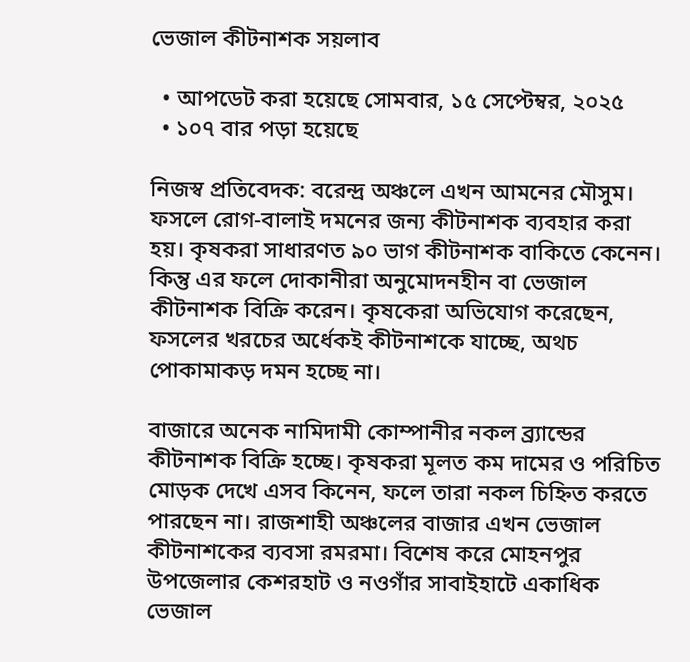ভেজাল কীটনাশক সয়লাব

  • আপডেট করা হয়েছে সোমবার, ১৫ সেপ্টেম্বর, ২০২৫
  • ১০৭ বার পড়া হয়েছে

নিজস্ব প্রতিবেদক: বরেন্দ্র অঞ্চলে এখন আমনের মৌসুম। ফসলে রোগ-বালাই দমনের জন্য কীটনাশক ব্যবহার করা হয়। কৃষকরা সাধারণত ৯০ ভাগ কীটনাশক বাকিতে কেনেন। কিন্তু এর ফলে দোকানীরা অনুমোদনহীন বা ভেজাল কীটনাশক বিক্রি করেন। কৃষকেরা অভিযোগ করেছেন, ফসলের খরচের অর্ধেকই কীটনাশকে যাচ্ছে, অথচ পোকামাকড় দমন হচ্ছে না।

বাজারে অনেক নামিদামী কোম্পানীর নকল ব্র্যান্ডের কীটনাশক বিক্রি হচ্ছে। কৃষকরা মূলত কম দামের ও পরিচিত মোড়ক দেখে এসব কিনেন, ফলে তারা নকল চিহ্নিত করতে পারছেন না। রাজশাহী অঞ্চলের বাজার এখন ভেজাল কীটনাশকের ব্যবসা রমরমা। বিশেষ করে মোহনপুর উপজেলার কেশরহাট ও নওগাঁর সাবাইহাটে একাধিক ভেজাল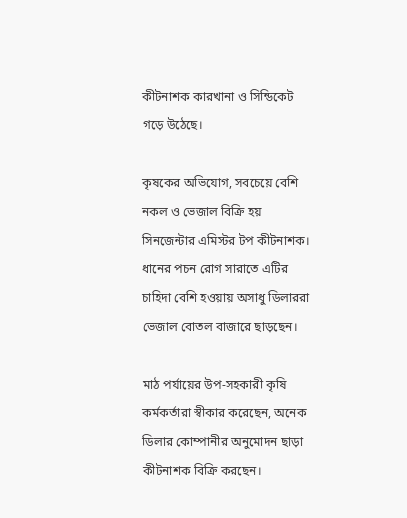কীটনাশক কারখানা ও সিন্ডিকেট গড়ে উঠেছে।

কৃষকের অভিযোগ, সবচেয়ে বেশি নকল ও ভেজাল বিক্রি হয় সিনজেন্টার এমিস্টর টপ কীটনাশক। ধানের পচন রোগ সারাতে এটির চাহিদা বেশি হওয়ায় অসাধু ডিলাররা ভেজাল বোতল বাজারে ছাড়ছেন।

মাঠ পর্যায়ের উপ-সহকারী কৃষি কর্মকর্তারা স্বীকার করেছেন, অনেক ডিলার কোম্পানীর অনুমোদন ছাড়া কীটনাশক বিক্রি করছেন।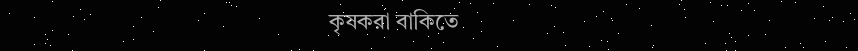কৃষকরা বাকিতে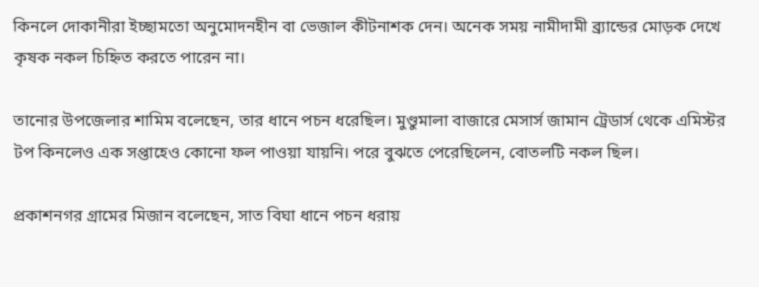কিনলে দোকানীরা ইচ্ছামতো অনুমোদনহীন বা ভেজাল কীটনাশক দেন। অনেক সময় নামীদামী ব্র্যান্ডের মোড়ক দেখে কৃষক নকল চিহ্নিত করতে পারেন না।

তানোর উপজেলার শামিম বলেছেন, তার ধানে পচন ধরেছিল। মুণ্ডুমালা বাজারে মেসার্স জামান ট্রেডার্স থেকে এমিস্টর টপ কিনলেও এক সপ্তাহেও কোনো ফল পাওয়া যায়নি। পরে বুঝতে পেরেছিলেন, বোতলটি নকল ছিল।

প্রকাশনগর গ্রামের মিজান বলেছেন, সাত বিঘা ধানে পচন ধরায়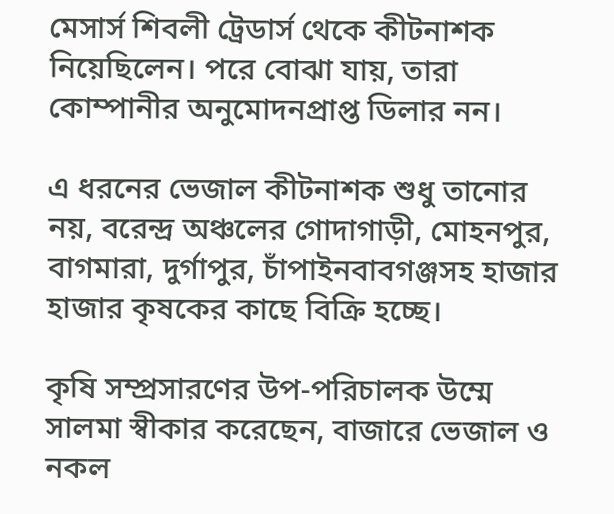মেসার্স শিবলী ট্রেডার্স থেকে কীটনাশক নিয়েছিলেন। পরে বোঝা যায়, তারা কোম্পানীর অনুমোদনপ্রাপ্ত ডিলার নন।

এ ধরনের ভেজাল কীটনাশক শুধু তানোর নয়, বরেন্দ্র অঞ্চলের গোদাগাড়ী, মোহনপুর, বাগমারা, দুর্গাপুর, চাঁপাইনবাবগঞ্জসহ হাজার হাজার কৃষকের কাছে বিক্রি হচ্ছে।

কৃষি সম্প্রসারণের উপ-পরিচালক উম্মে সালমা স্বীকার করেছেন, বাজারে ভেজাল ও নকল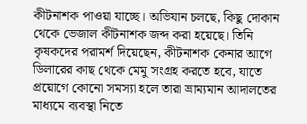কীটনাশক পাওয়া যাচ্ছে। অভিযান চলছে, কিছু দোকান থেকে ভেজাল কীটনাশক জব্দ করা হয়েছে। তিনি কৃষকদের পরামর্শ দিয়েছেন, কীটনাশক কেনার আগে ডিলারের কাছ থেকে মেমু সংগ্রহ করতে হবে, যাতে প্রয়োগে কোনো সমস্যা হলে তারা ভ্রাম্যমান আদালতের মাধ্যমে ব্যবস্থা নিতে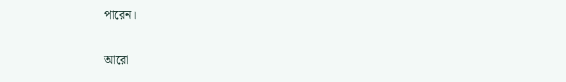পারেন।

আরো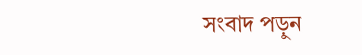সংবাদ পড়ুন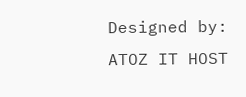Designed by: ATOZ IT HOST